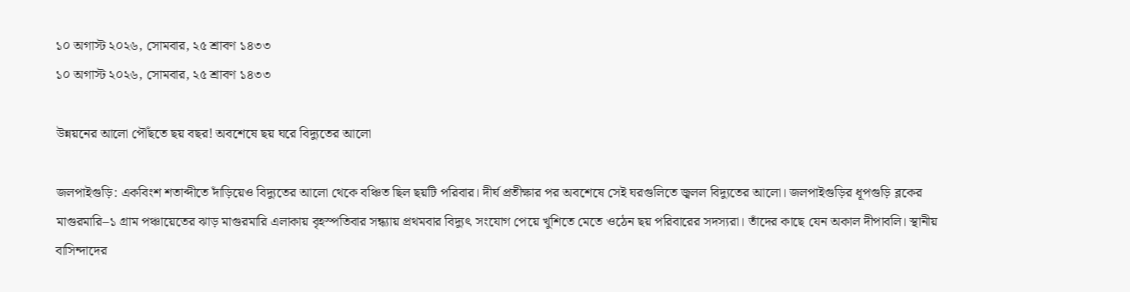১০ অগাস্ট ২০২৬, সোমবার, ২৫ শ্রাবণ ১৪৩৩
১০ অগাস্ট ২০২৬, সোমবার, ২৫ শ্রাবণ ১৪৩৩

উন্নয়নের আলো পৌঁছতে ছয় বছর! অবশেষে ছয় ঘরে বিদ্যুতের আলো

জলপাইগুড়ি: একবিংশ শতাব্দীতে দাঁড়িয়েও বিদ্যুতের আলো থেকে বঞ্চিত ছিল ছয়টি পরিবার। দীর্ঘ প্রতীক্ষার পর অবশেষে সেই ঘরগুলিতে জ্বলল বিদ্যুতের আলো। জলপাইগুড়ির ধূপগুড়ি ব্লকের মাগুরমারি–১ গ্রাম পঞ্চায়েতের ঝাড় মাগুরমারি এলাকায় বৃহস্পতিবার সন্ধ্যায় প্রথমবার বিদ্যুৎ সংযোগ পেয়ে খুশিতে মেতে ওঠেন ছয় পরিবারের সদস্যরা। তাঁদের কাছে যেন অকাল দীপাবলি। স্থানীয় বাসিন্দাদের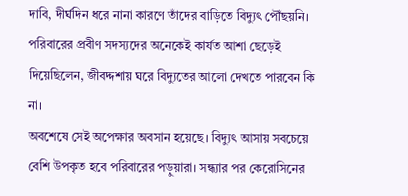দাবি, দীর্ঘদিন ধরে নানা কারণে তাঁদের বাড়িতে বিদ্যুৎ পৌঁছয়নি। পরিবারের প্রবীণ সদস্যদের অনেকেই কার্যত আশা ছেড়েই দিয়েছিলেন, জীবদ্দশায় ঘরে বিদ্যুতের আলো দেখতে পারবেন কি না।
অবশেষে সেই অপেক্ষার অবসান হয়েছে। বিদ্যুৎ আসায় সবচেয়ে বেশি উপকৃত হবে পরিবারের পড়ুয়ারা। সন্ধ্যার পর কেরোসিনের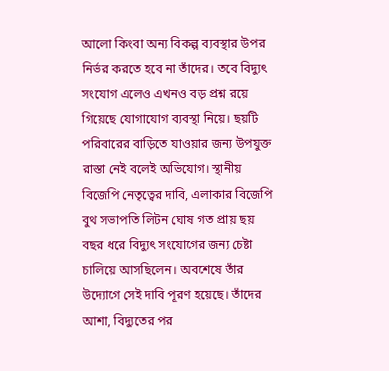আলো কিংবা অন্য বিকল্প ব্যবস্থার উপর নির্ভর করতে হবে না তাঁদের। তবে বিদ্যুৎ সংযোগ এলেও এখনও বড় প্রশ্ন রয়ে গিয়েছে যোগাযোগ ব্যবস্থা নিয়ে। ছয়টি পরিবারের বাড়িতে যাওয়ার জন্য উপযুক্ত রাস্তা নেই বলেই অভিযোগ। স্থানীয় বিজেপি নেতৃত্বের দাবি, এলাকার বিজেপি বুথ সভাপতি লিটন ঘোষ গত প্রায় ছয় বছর ধরে বিদ্যুৎ সংযোগের জন্য চেষ্টা চালিয়ে আসছিলেন। অবশেষে তাঁর উদ্যোগে সেই দাবি পূরণ হয়েছে। তাঁদের আশা, বিদ্যুতের পর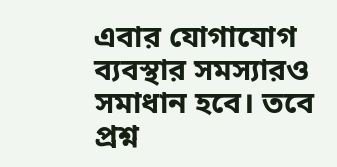এবার যোগাযোগ ব্যবস্থার সমস্যারও সমাধান হবে। তবে প্রশ্ন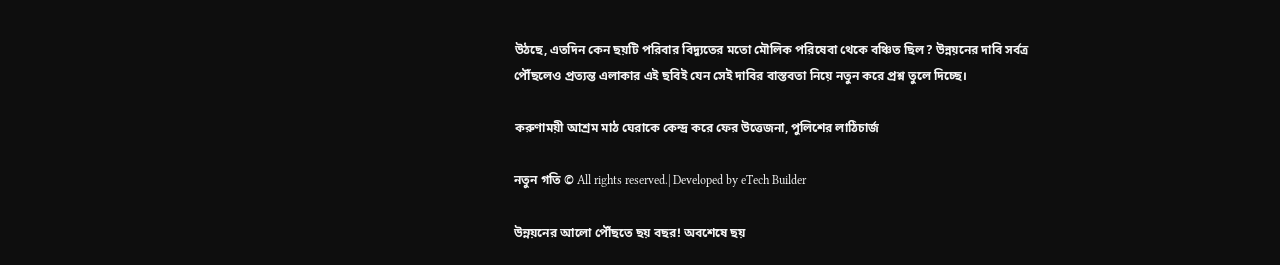উঠছে, এতদিন কেন ছয়টি পরিবার বিদ্যুতের মতো মৌলিক পরিষেবা থেকে বঞ্চিত ছিল? উন্নয়নের দাবি সর্বত্র পৌঁছলেও প্রত্যন্ত এলাকার এই ছবিই যেন সেই দাবির বাস্তবতা নিয়ে নতুন করে প্রশ্ন তুলে দিচ্ছে।

করুণাময়ী আশ্রম মাঠ ঘেরাকে কেন্দ্র করে ফের উত্তেজনা, পুলিশের লাঠিচার্জ

নতুন গতি © All rights reserved.| Developed by eTech Builder

উন্নয়নের আলো পৌঁছতে ছয় বছর! অবশেষে ছয়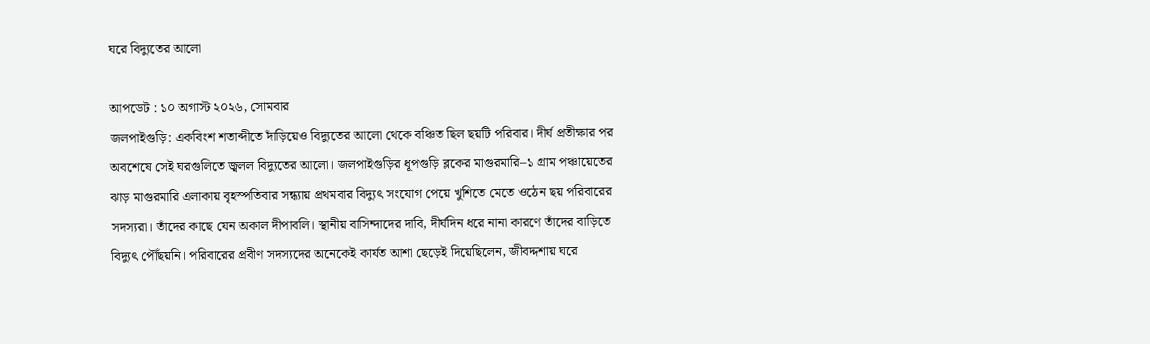ঘরে বিদ্যুতের আলো

আপডেট : ১০ অগাস্ট ২০২৬, সোমবার
জলপাইগুড়ি: একবিংশ শতাব্দীতে দাঁড়িয়েও বিদ্যুতের আলো থেকে বঞ্চিত ছিল ছয়টি পরিবার। দীর্ঘ প্রতীক্ষার পর অবশেষে সেই ঘরগুলিতে জ্বলল বিদ্যুতের আলো। জলপাইগুড়ির ধূপগুড়ি ব্লকের মাগুরমারি–১ গ্রাম পঞ্চায়েতের ঝাড় মাগুরমারি এলাকায় বৃহস্পতিবার সন্ধ্যায় প্রথমবার বিদ্যুৎ সংযোগ পেয়ে খুশিতে মেতে ওঠেন ছয় পরিবারের সদস্যরা। তাঁদের কাছে যেন অকাল দীপাবলি। স্থানীয় বাসিন্দাদের দাবি, দীর্ঘদিন ধরে নানা কারণে তাঁদের বাড়িতে বিদ্যুৎ পৌঁছয়নি। পরিবারের প্রবীণ সদস্যদের অনেকেই কার্যত আশা ছেড়েই দিয়েছিলেন, জীবদ্দশায় ঘরে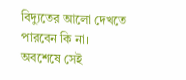বিদ্যুতের আলো দেখতে পারবেন কি না।
অবশেষে সেই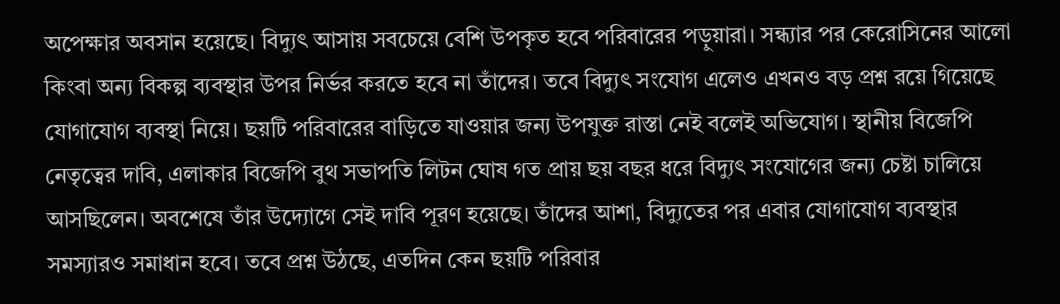অপেক্ষার অবসান হয়েছে। বিদ্যুৎ আসায় সবচেয়ে বেশি উপকৃত হবে পরিবারের পড়ুয়ারা। সন্ধ্যার পর কেরোসিনের আলো কিংবা অন্য বিকল্প ব্যবস্থার উপর নির্ভর করতে হবে না তাঁদের। তবে বিদ্যুৎ সংযোগ এলেও এখনও বড় প্রশ্ন রয়ে গিয়েছে যোগাযোগ ব্যবস্থা নিয়ে। ছয়টি পরিবারের বাড়িতে যাওয়ার জন্য উপযুক্ত রাস্তা নেই বলেই অভিযোগ। স্থানীয় বিজেপি নেতৃত্বের দাবি, এলাকার বিজেপি বুথ সভাপতি লিটন ঘোষ গত প্রায় ছয় বছর ধরে বিদ্যুৎ সংযোগের জন্য চেষ্টা চালিয়ে আসছিলেন। অবশেষে তাঁর উদ্যোগে সেই দাবি পূরণ হয়েছে। তাঁদের আশা, বিদ্যুতের পর এবার যোগাযোগ ব্যবস্থার সমস্যারও সমাধান হবে। তবে প্রশ্ন উঠছে, এতদিন কেন ছয়টি পরিবার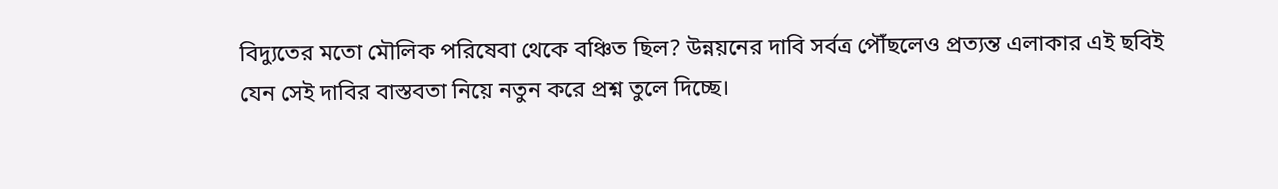বিদ্যুতের মতো মৌলিক পরিষেবা থেকে বঞ্চিত ছিল? উন্নয়নের দাবি সর্বত্র পৌঁছলেও প্রত্যন্ত এলাকার এই ছবিই যেন সেই দাবির বাস্তবতা নিয়ে নতুন করে প্রশ্ন তুলে দিচ্ছে।